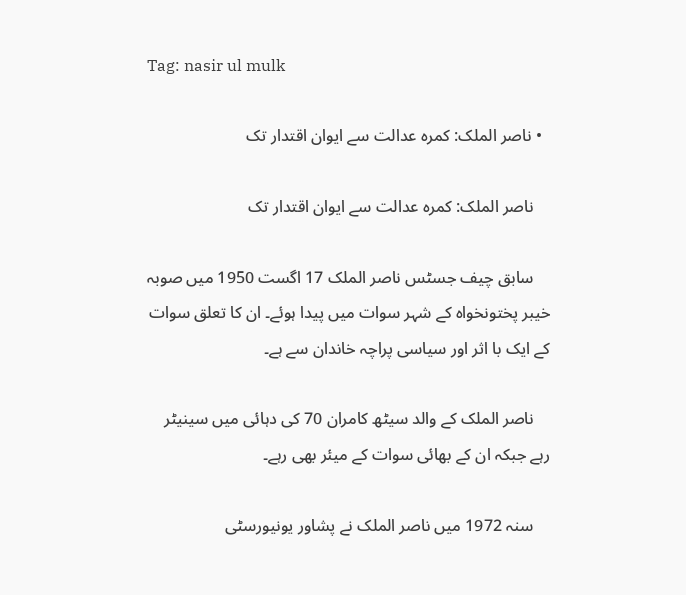Tag: nasir ul mulk

  • ناصر الملک: کمرہ عدالت سے ایوان اقتدار تک

    ناصر الملک: کمرہ عدالت سے ایوان اقتدار تک

    سابق چیف جسٹس ناصر الملک 17 اگست 1950 میں صوبہ خیبر پختونخواہ کے شہر سوات میں پیدا ہوئے۔ ان کا تعلق سوات کے ایک با اثر اور سیاسی پراچہ خاندان سے ہے۔

    ناصر الملک کے والد سیٹھ کامران 70 کی دہائی میں سینیٹر رہے جبکہ ان کے بھائی سوات کے میئر بھی رہے۔

    سنہ 1972 میں ناصر الملک نے پشاور یونیورسٹی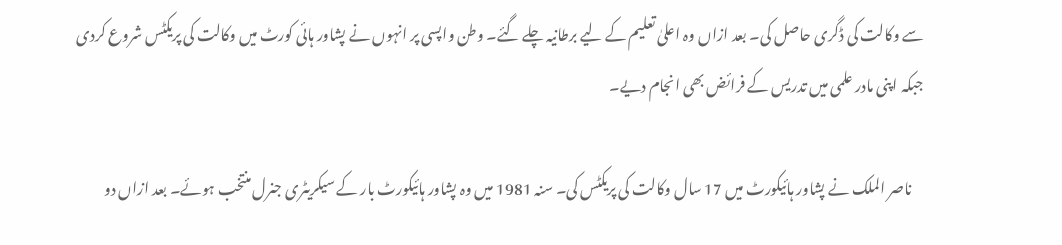سے وکالت کی ڈگری حاصل کی۔ بعد ازاں وہ اعلیٰ تعلیم کے لیے برطانیہ چلے گئے۔ وطن واپسی پر انہوں نے پشاور ہائی کورٹ میں وکالت کی پریکٹس شروع کردی جبکہ اپنی مادر علمی میں تدریس کے فرائض بھی انجام دیے۔

    ناصر الملک نے پشاور ہائیکورٹ میں 17 سال وکالت کی پریکٹس کی۔ سنہ 1981 میں وہ پشاور ہائیکورٹ بار کے سیکریٹری جنرل منتخب ہوئے۔ بعد ازاں دو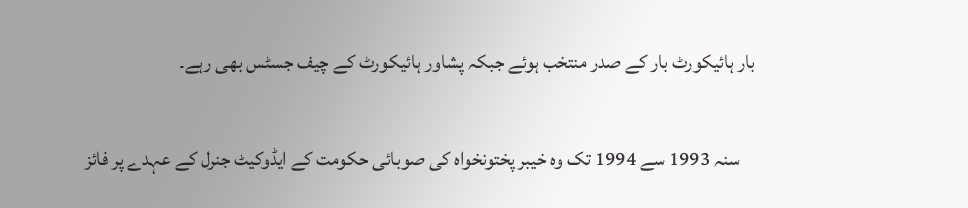بار ہائیکورٹ بار کے صدر منتخب ہوئے جبکہ پشاور ہائیکورٹ کے چیف جسٹس بھی رہے۔

    سنہ 1993 سے 1994 تک وہ خیبر پختونخواہ کی صوبائی حکومت کے ایڈوکیٹ جنرل کے عہدے پر فائز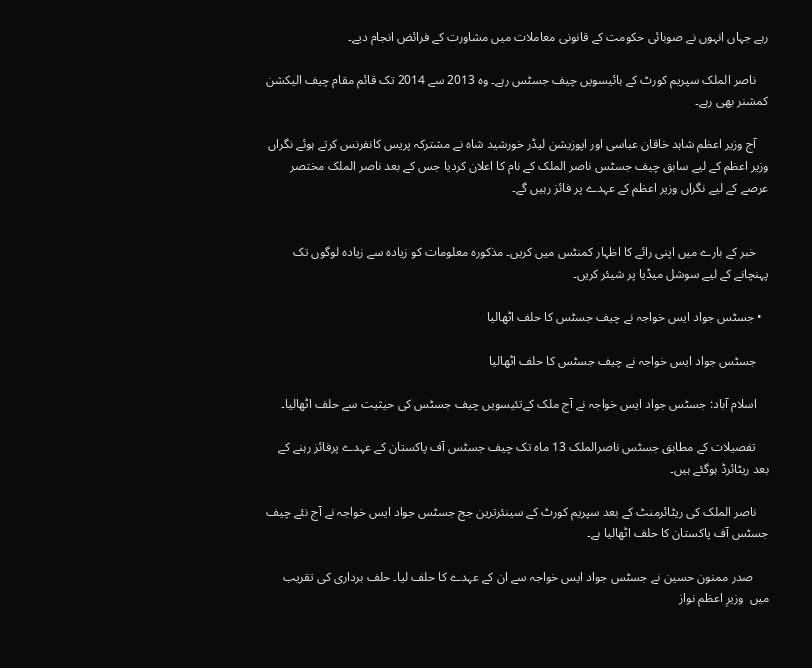رہے جہاں انہوں نے صوبائی حکومت کے قانونی معاملات میں مشاورت کے فرائض انجام دیے۔

    ناصر الملک سپریم کورٹ کے بائیسویں چیف جسٹس رہے۔ وہ 2013 سے 2014 تک قائم مقام چیف الیکشن کمشنر بھی رہے۔

    آج وزیر اعظم شاہد خاقان عباسی اور اپوزیشن لیڈر خورشید شاہ نے مشترکہ پریس کانفرنس کرتے ہوئے نگراں وزیر اعظم کے لیے سابق چیف جسٹس ناصر الملک کے نام کا اعلان کردیا جس کے بعد ناصر الملک مختصر عرصے کے لیے نگراں وزیر اعظم کے عہدے پر فائز رہیں گے۔


    خبر کے بارے میں اپنی رائے کا اظہار کمنٹس میں کریں۔ مذکورہ معلومات کو زیادہ سے زیادہ لوگوں تک پہنچانے کے لیے سوشل میڈیا پر شیئر کریں۔

  • جسٹس جواد ایس خواجہ نے چیف جسٹس کا حلف اٹھالیا

    جسٹس جواد ایس خواجہ نے چیف جسٹس کا حلف اٹھالیا

    اسلام آباد: جسٹس جواد ایس خواجہ نے آج ملک کےتئیسویں چیف جسٹس کی حیثیت سے حلف اٹھالیا۔

    تفصیلات کے مطابق جسٹس ناصرالملک 13 ماہ تک چیف جسٹس آف پاکستان کے عہدے پرفائز رہنے کے بعد ریٹائرڈ ہوگئے ہیں۔

    ناصر الملک کی ریٹائرمنٹ کے بعد سپریم کورٹ کے سینئرترین جج جسٹس جواد ایس خواجہ نے آج نئے چیف جسٹس آف پاکستان کا حلف اٹھالیا ہے۔

     صدر ممنون حسین نے جسٹس جواد ایس خواجہ سے ان کے عہدے کا حلف لیا۔ حلف برداری کی تقریب میں  وزیرِ اعظم نواز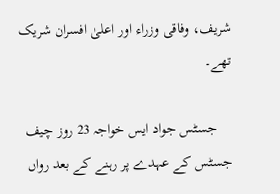شریف، وفاقی وزراء اور اعلیٰ افسران شریک تھے۔

    جسٹس جواد ایس خواجہ 23 روز چیف جسٹس کے عہدے پر رہنے کے بعد رواں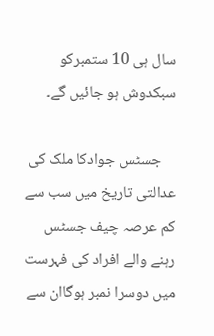سال ہی 10 ستمبرکو سبکدوش ہو جائیں گے۔

    جسٹس جوادکا ملک کی عدالتی تاریخ میں سب سے کم عرصہ چیف جسٹس رہنے والے افراد کی فہرست میں دوسرا نمبر ہوگاان سے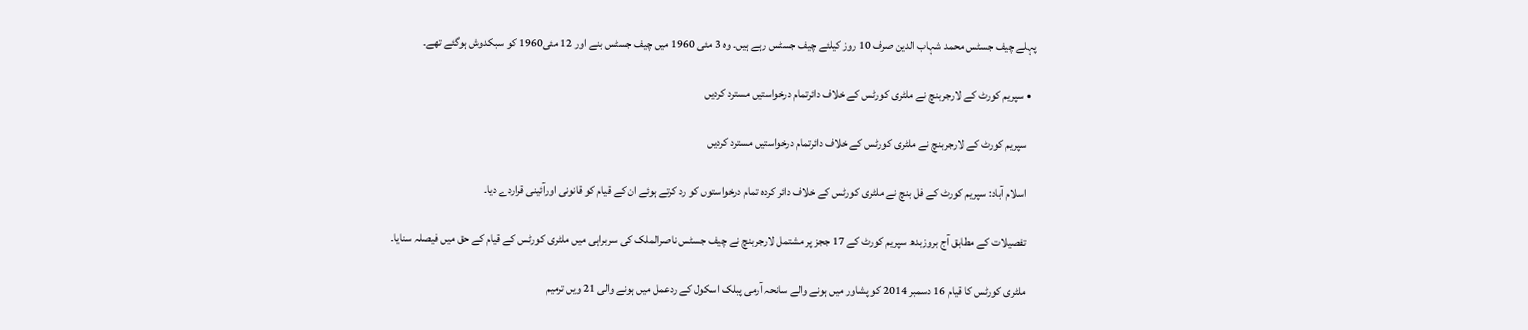پہلے چیف جسٹس محمد شہاب الدین صرف 10 روز کیلئے چیف جسٹس رہے ہیں۔ وہ 3 مئی 1960 میں چیف جسٹس بنے اور 12 مئی1960 کو سبکدوش ہوگئے تھے۔

  • سپریم کورٹ کے لارجربنچ نے ملٹری کورٹس کے خلاف دائرتمام درخواستیں مسترد کردیں

    سپریم کورٹ کے لارجربنچ نے ملٹری کورٹس کے خلاف دائرتمام درخواستیں مسترد کردیں

    اسلام آباد: سپریم کورٹ کے فل بنچ نے ملٹری کورٹس کے خلاف دائر کردہ تمام درخواستوں کو رد کرتے ہوئے ان کے قیام کو قانونی اورآئینی قراردے دیا۔

    تفصیلات کے مطابق آج بروزبدھ سپریم کورٹ کے 17 ججز پر مشتمل لارجربنچ نے چیف جسٹس ناصرالملک کی سربراہی میں ملٹری کورٹس کے قیام کے حق میں فیصلہ سنایا۔

    ملٹری کورٹس کا قیام 16 دسمبر 2014 کو پشاور میں ہونے والے سانحہ آرمی پبلک اسکول کے ردعمل میں ہونے والی 21 ویں ترمیم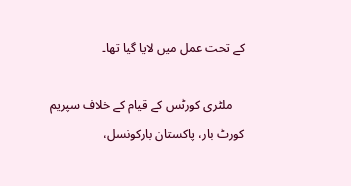کے تحت عمل میں لایا گیا تھا۔

    ملٹری کورٹس کے قیام کے خلاف سپریم کورٹ بار، پاکستان بارکونسل،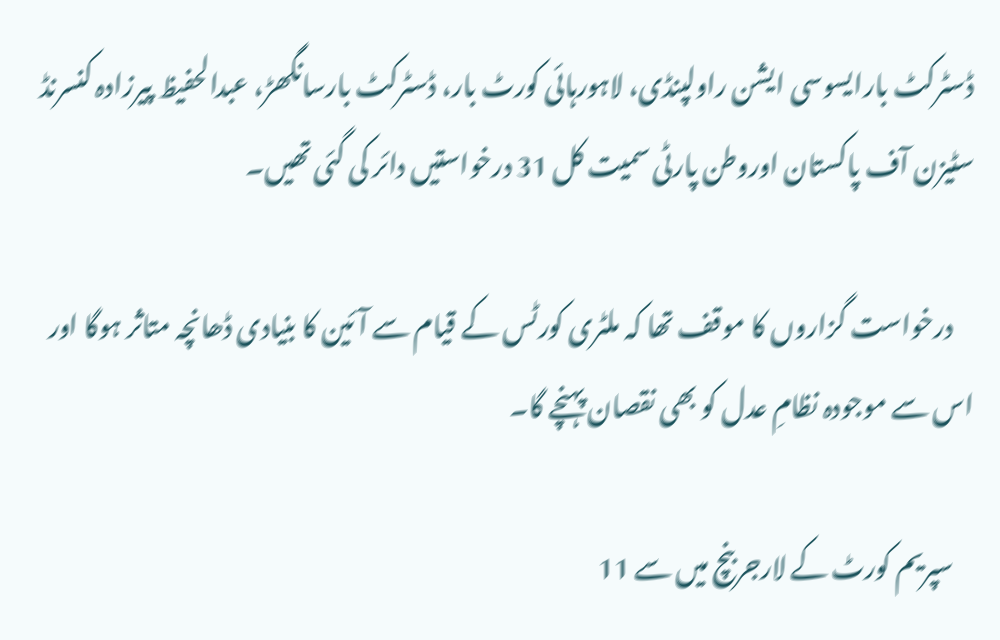ڈسٹرکٹ بارایسوسی ایشن راولپنڈی، لاہورہائی کورٹ بار، ڈسٹرکٹ بارسانگھڑ، عبدالحفیظ پیرزادہ کنسرنڈ سٹیزن آف پاکستان اوروطن پارٹی سمیت کل 31 درخواستیں دائر کی گئی تھیں۔

    درخواست گزاروں کا موقف تھا کہ ملٹری کورٹس کے قیام سے آئین کا بنیادی ڈھانچہ متاثر ہوگا اور اس سے موجودہ نظامِ عدل کو بھی نقصان پہنچے گا۔

    سپریم کورٹ کے لارجربنچ میں سے 11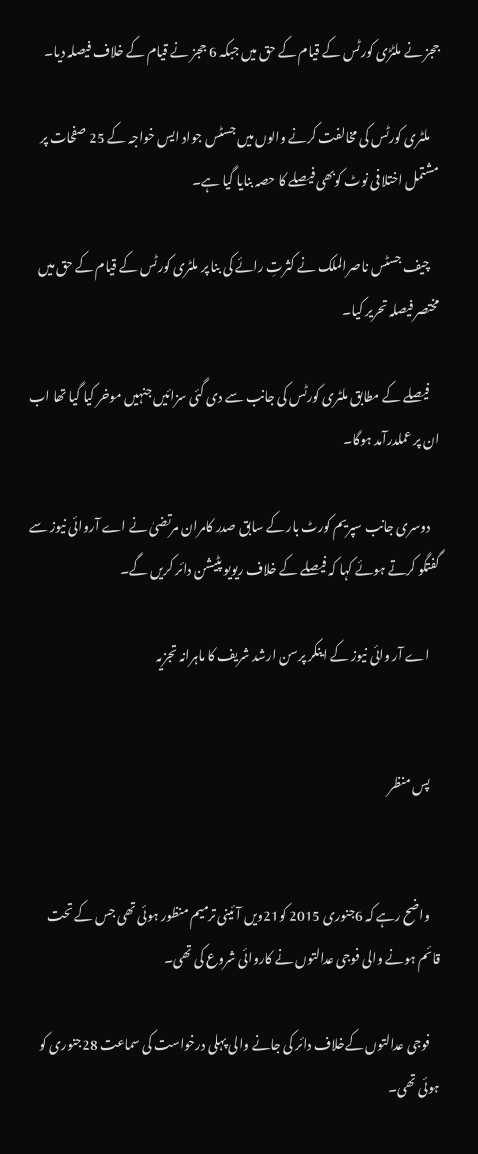ججز نے ملٹڑی کورٹس کے قیام کے حق میں جبکہ 6 ججز نے قیام کے خلاف فیصلہ دیا۔

    ملٹری کورٹس کی مخالفت کرنے والوں میں جسٹس جواد ایس خواجہ کے 25 صفحات پر مشتمل اختلافی نوٹ کوبھی فیصلے کا حصہ بنایا گیا ہے۔

    چیف جسٹس ناصرالملک نے کثرتِ رائے کی بنا پر ملٹری کورٹس کے قیام کے حق میں مختصر فیصلہ تحریر کیا۔

    فیصلے کے مطابق ملٹری کورٹس کی جانب سے دی گئی سزائیں جنہیں موخر کیا گیا تھا اب ان پر عملدرآمد ہوگا۔

    دوسری جانب سپریم کورٹ بار کے سابق صدر کامران مرتضیٰ نے اے آروائی نیوز سے گفتگو کرتے ہوئے کہا کہ فیصلے کے خلاف ریویو پٹیشن دائر کریں گے۔

    اے آر وائی نیوز کے اینکر پرسن ارشد شریف کا ماہرانہ تجزیہ


    پس منظر


    واضح رہے کہ 6جنوری 2015 کو21ویں آئینی ترمیم منظور ہوئی تھی جس کے تحت قائم ہونے والی فوجی عدالتوں نے کاروائی شروع کی تھی۔

    فوجی عدالتوں کےخلاف دائر کی جانے والی پہلی درخواست کی سماعت 28جنوری کو ہوئی تھی۔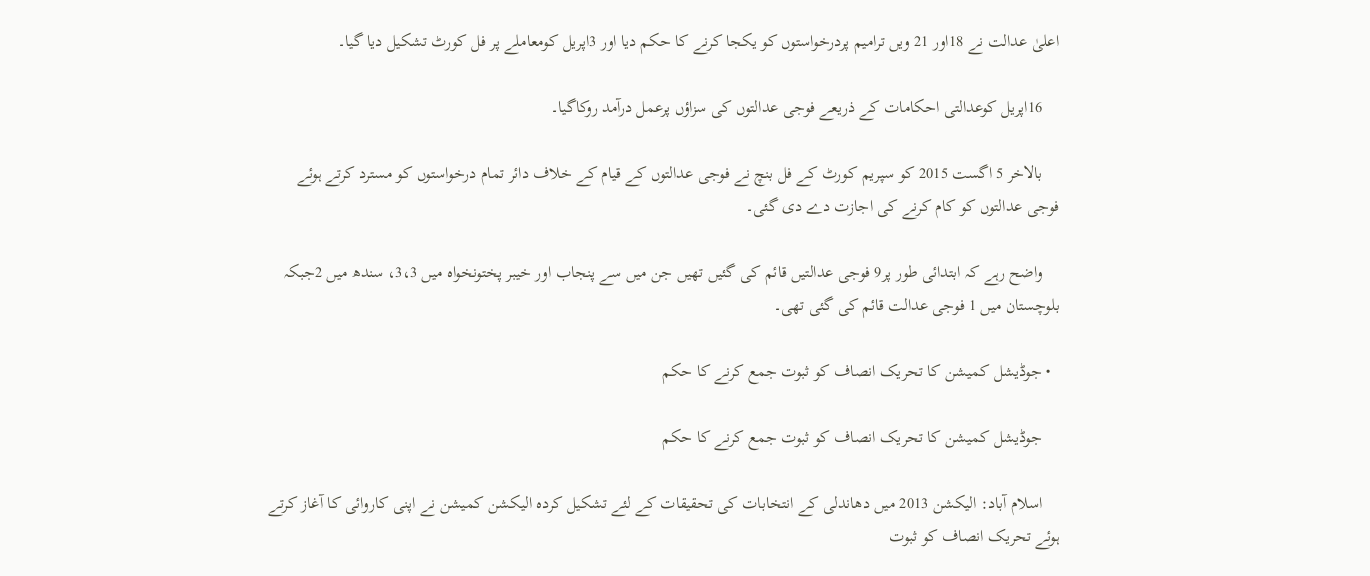اعلیٰ عدالت نے 18اور 21 ویں ترامیم پردرخواستوں کو یکجا کرنے کا حکم دیا اور 3اپریل کومعاملے پر فل کورٹ تشکیل دیا گیا۔

    16اپریل کوعدالتی احکامات کے ذریعے فوجی عدالتوں کی سزاؤں پرعمل درآمد روکاگیا۔

    بالاخر 5 اگست 2015 کو سپریم کورٹ کے فل بنچ نے فوجی عدالتوں کے قیام کے خلاف دائر تمام درخواستوں کو مسترد کرتے ہوئے فوجی عدالتوں کو کام کرنے کی اجازت دے دی گئی۔

    واضح رہے کہ ابتدائی طور پر9 فوجی عدالتیں قائم کی گئیں تھیں جن میں سے پنجاب اور خیبر پختونخواہ میں 3،3، سندھ میں 2جبکہ بلوچستان میں 1 فوجی عدالت قائم کی گئی تھی۔

  • جوڈیشل کمیشن کا تحریک انصاف کو ثبوت جمع کرنے کا حکم

    جوڈیشل کمیشن کا تحریک انصاف کو ثبوت جمع کرنے کا حکم

    اسلام آباد: الیکشن 2013 میں دھاندلی کے انتخابات کی تحقیقات کے لئے تشکیل کردہ الیکشن کمیشن نے اپنی کاروائی کا آغاز کرتے ہوئے تحریک انصاف کو ثبوت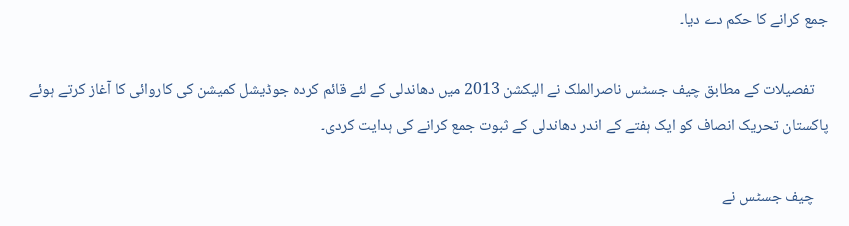جمع کرانے کا حکم دے دیا۔

    تفصیلات کے مطابق چیف جسٹس ناصرالملک نے الیکشن 2013 میں دھاندلی کے لئے قائم کردہ جوڈیشل کمیشن کی کاروائی کا آغاز کرتے ہوئے پاکستان تحریک انصاف کو ایک ہفتے کے اندر دھاندلی کے ثبوت جمع کرانے کی ہدایت کردی۔

    چیف جسٹس نے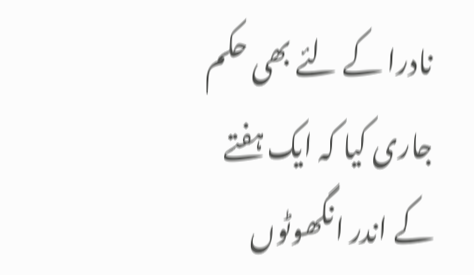نادرا کے لئے بھی حکم جاری کیا کہ ایک ہفتے کے اندر انگھوٹوں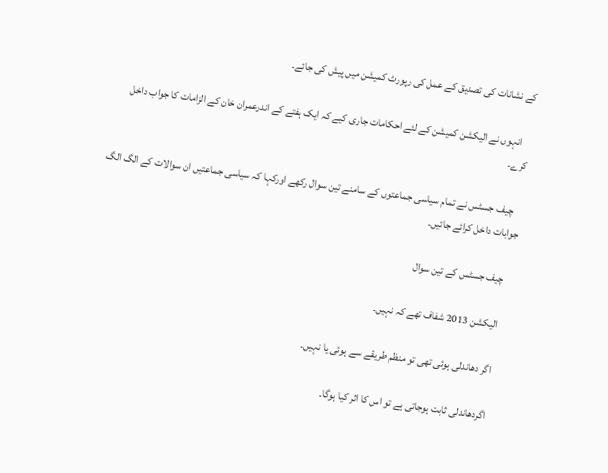کے نشانات کی تصدیق کے عمل کی رپورٹ کمیشن میں پیش کی جائے۔

    انہوں نے الیکشن کمیشن کے لئے احکامات جاری کیے کہ ایک ہفتے کے اندرعمران خان کے الزامات کا جواب داخل کرے۔

    چیف جسٹس نے تمام سیاسی جماعتوں کے سامنے تین سوال رکھے اورکہا کہ سیاسی جماعتیں ان سوالات کے الگ الگ جوابات داخل کرائے جائیں۔

    چیف جسٹس کے تین سوال

    الیکشن 2013 شفاف تھے کہ نہیں۔

    اگر دھاندلی ہوئی تھی تو منظم طریقے سے ہوئی یا نہیں۔

    اگردھاندلی ثابت ہوجاتی ہے تو اس کا اثر کیا ہوگا۔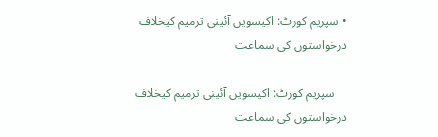• سپریم کورٹ: اکیسویں آئینی ترمیم کیخلاف درخواستوں کی سماعت

    سپریم کورٹ: اکیسویں آئینی ترمیم کیخلاف درخواستوں کی سماعت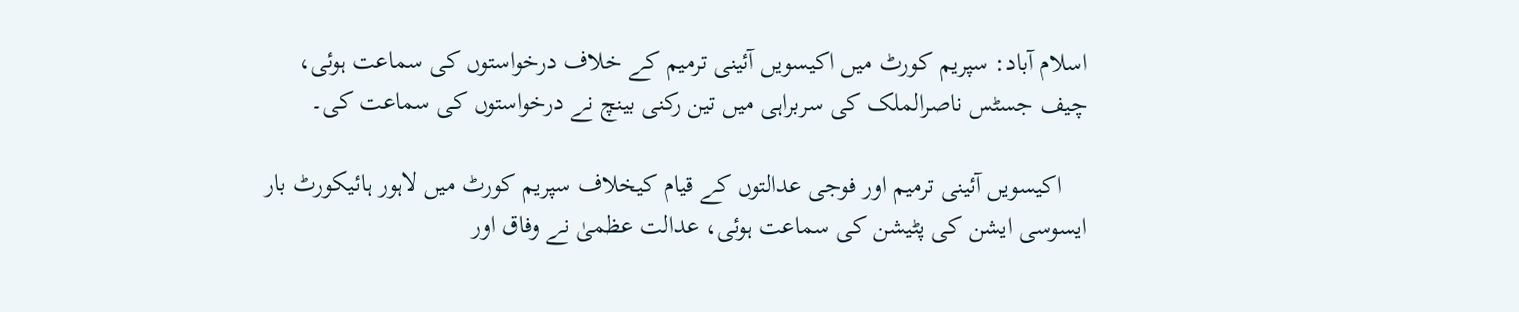اسلام آباد: سپریم کورٹ میں اکیسویں آئینی ترمیم کے خلاف درخواستوں کی سماعت ہوئی، چیف جسٹس ناصرالملک کی سربراہی میں تین رکنی بینچ نے درخواستوں کی سماعت کی۔

    اکیسویں آئینی ترمیم اور فوجی عدالتوں کے قیام کیخلاف سپریم کورٹ میں لاہور ہائیکورٹ بار ایسوسی ایشن کی پٹیشن کی سماعت ہوئی، عدالت عظمیٰ نے وفاق اور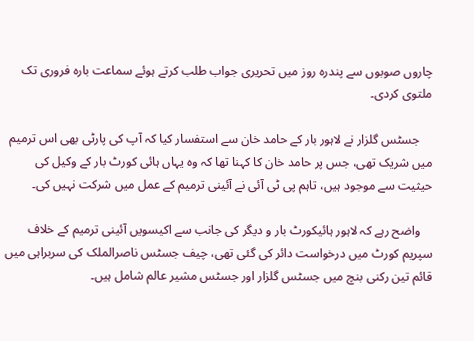چاروں صوبوں سے پندرہ روز میں تحریری جواب طلب کرتے ہوئے سماعت بارہ فروری تک ملتوی کردی۔

    جسٹس گلزار نے لاہور بار کے حامد خان سے استفسار کیا کہ آپ کی پارٹی بھی اس ترمیم میں شریک تھی، جس پر حامد خان کا کہنا تھا کہ وہ یہاں ہائی کورٹ بار کے وکیل کی حیثیت سے موجود ہیں، تاہم پی ٹی آئی نے آئینی ترمیم کے عمل میں شرکت نہیں کی۔

    واضح رہے کہ لاہور ہائیکورٹ بار و دیگر کی جانب سے اکیسویں آئینی ترمیم کے خلاف سپریم کورٹ میں درخواست دائر کی گئی تھی، چیف جسٹس ناصرالملک کی سربراہی میں قائم تین رکنی بنچ میں جسٹس گلزار اور جسٹس مشیر عالم شامل ہیں۔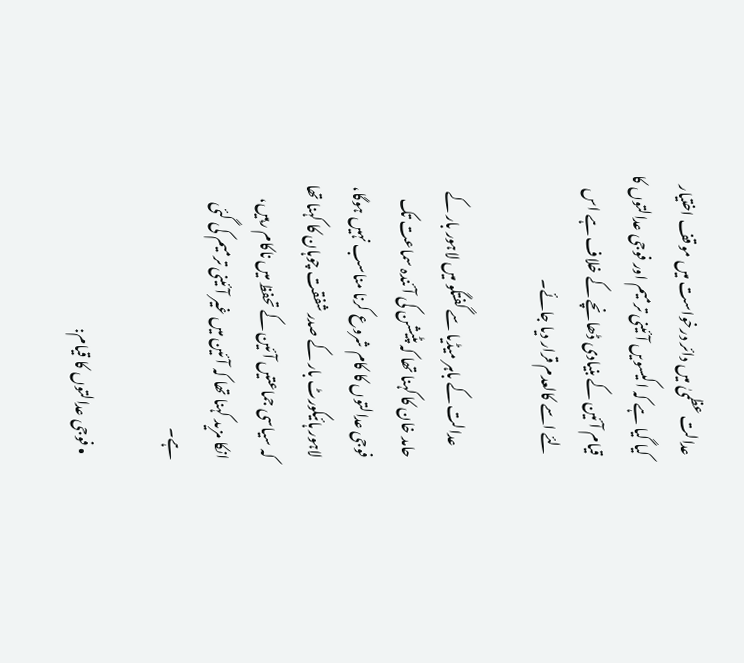عدالت عظمیٰ میں دائر درخواست میں موقف اختیار کیا گیا ہے کہ اکیسویں آئینی ترمیم اور فوجی عدالتوں کا قیام آئین کے بنیادی ڈھانچے کے خلاف ہے اس لئے اسے کالعدم قرار دیا جائے۔

    عدالت کے باہر میڈیا سے گفتگو میں لاہور بار کے حامد خان کا کہنا تھا کہ پٹیشن کی آئندہ سماعت تک فوجی عدالتوں کا کام شروع کرنا مناسب نہیں ہوگا، لاہور ہائیکورٹ بار کے صدر شفقت چوہان کا کہنا تھا کہ سیاسی جماعتیں آئین کے تحفظ میں ناکام رہیں، انکا مزید کہنا تھا کہ آئین میں غیر آئینی ترمیم کی گئی ہے۔

  • فوجی عدالتوں کا قیام: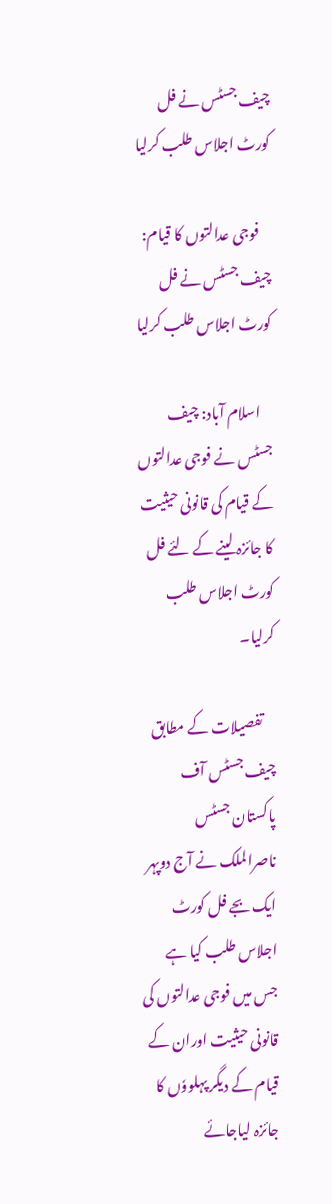چیف جسٹس نے فل کورٹ اجلاس طلب کرلیا

    فوجی عدالتوں کا قیام: چیف جسٹس نے فل کورٹ اجلاس طلب کرلیا

    اسلام آباد: چیف جسٹس نے فوجی عدالتوں کے قیام کی قانونی حیثیت کا جائزہ لینے کے لئے فل کورٹ اجلاس طلب کرلیا۔

    تفصیلات کے مطابق چیف جسٹس آف پاکستان جسٹس ناصرالملک نے آج دوپہر ایک بجے فل کورٹ اجلاس طلب کیا ہے جس میں فوجی عدالتوں کی قانونی حیثیت اوران کے قیام کے دیگر پہلووٗں کا جائزہ لیاجائے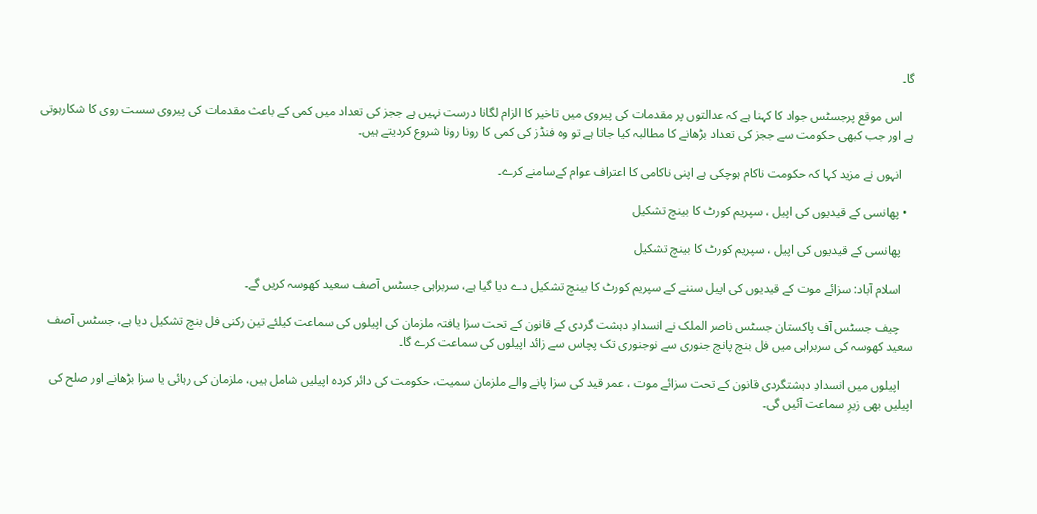گا۔

    اس موقع پرجسٹس جواد کا کہنا ہے کہ عدالتوں پر مقدمات کی پیروی میں تاخیر کا الزام لگانا درست نہیں ہے ججز کی تعداد میں کمی کے باعث مقدمات کی پیروی سست روی کا شکارہوتی ہے اور جب کبھی حکومت سے ججز کی تعداد بڑھانے کا مطالبہ کیا جاتا ہے تو وہ فنڈز کی کمی کا رونا رونا شروع کردیتے ہیں۔

    انہوں نے مزید کہا کہ حکومت ناکام ہوچکی ہے اپنی ناکامی کا اعتراف عوام کےسامنے کرے۔

  • پھانسی کے قیدیوں کی اپیل ، سپریم کورٹ کا بینچ تشکیل

    پھانسی کے قیدیوں کی اپیل ، سپریم کورٹ کا بینچ تشکیل

    اسلام آباد: سزائے موت کے قیدیوں کی اپیل سننے کے سپریم کورٹ کا بینچ تشکیل دے دیا گیا ہے، سربراہی جسٹس آصف سعید کھوسہ کریں گے۔

    چیف جسٹس آف پاکستان جسٹس ناصر الملک نے انسدادِ دہشت گردی کے قانون کے تحت سزا یافتہ ملزمان کی اپیلوں کی سماعت کیلئے تین رکنی فل بنچ تشکیل دیا ہے، جسٹس آصف سعید کھوسہ کی سربراہی میں فل بنچ پانچ جنوری سے نوجنوری تک پچاس سے زائد اپیلوں کی سماعت کرے گا۔

    اپیلوں میں انسدادِ دہشتگردی قانون کے تحت سزائے موت ، عمر قید کی سزا پانے والے ملزمان سمیت، حکومت کی دائر کردہ اپیلیں شامل ہیں، ملزمان کی رہائی یا سزا بڑھانے اور صلح کی اپیلیں بھی زیرِ سماعت آئیں گی۔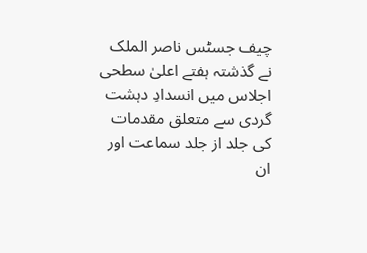چیف جسٹس ناصر الملک نے گذشتہ ہفتے اعلیٰ سطحی اجلاس میں انسدادِ دہشت گردی سے متعلق مقدمات کی جلد از جلد سماعت اور ان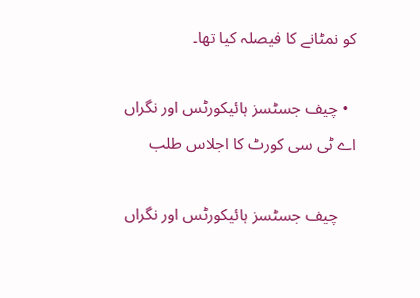کو نمٹانے کا فیصلہ کیا تھا۔

  • چیف جسٹسز ہائیکورٹس اور نگراں اے ٹی سی کورٹ کا اجلاس طلب

    چیف جسٹسز ہائیکورٹس اور نگراں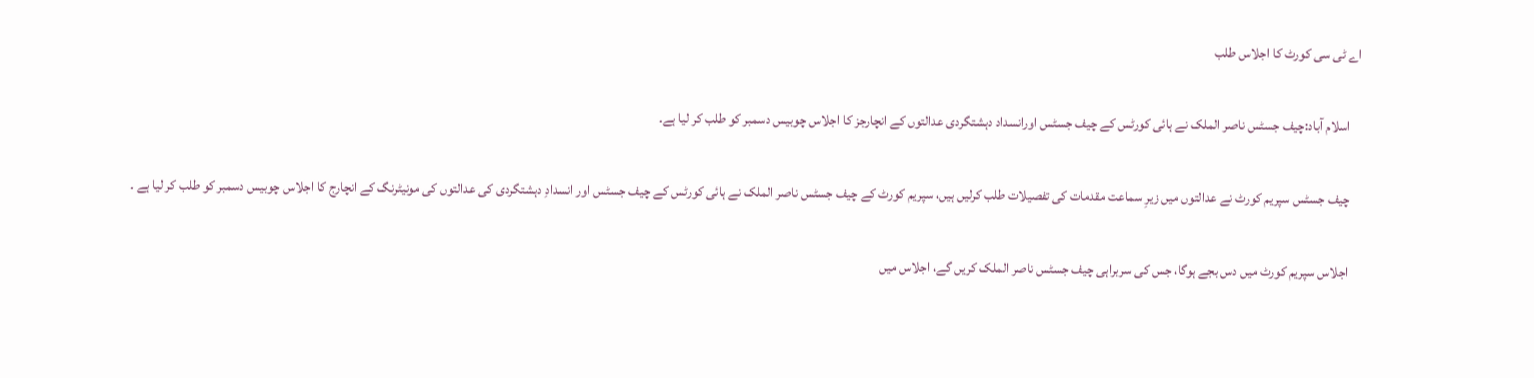اے ٹی سی کورٹ کا اجلاس طلب

    اسلام آباد:چیف جسٹس ناصر الملک نے ہائی کورٹس کے چیف جسٹس اورانسداد دہشتگردی عدالتوں کے انچارجز کا اجلاس چوبیس دسمبر کو طلب کر لیا ہے۔

    چیف جسٹس سپریم کورٹ نے عدالتوں میں زیرِ سماعت مقدمات کی تفصیلات طلب کرلیں ہیں، سپریم کورٹ کے چیف جسٹس ناصر الملک نے ہائی کورٹس کے چیف جسٹس اور انسدادِ دہشتگردی کی عدالتوں کی مونیٹرنگ کے انچارج کا اجلاس چوبیس دسمبر کو طلب کر لیا ہے ۔

    اجلاس سپریم کورٹ میں دس بجے ہوگا، جس کی سربراہی چیف جسٹس ناصر الملک کریں گے، اجلاس میں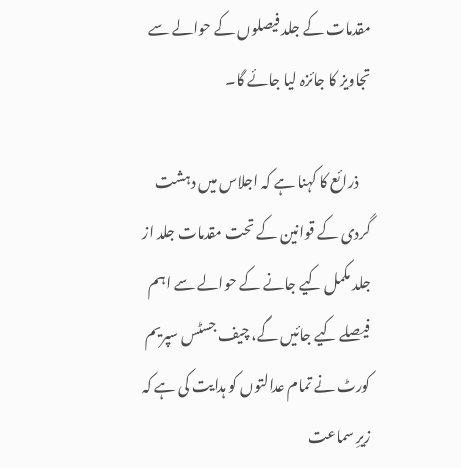مقدمات کے جلد فیصلوں کے حوالے سے تجاویز کا جائزہ لیا جائے گا۔

    ذرائع کا کہنا ہے کہ اجلاس میں دہشت گردی کے قوانین کے تحت مقدمات جلد از جلد مکمل کیے جانے کے حوالے سے اہم فیصلے کیے جائیں گے، چیف جسٹس سپریم کورٹ نے تمام عدالتوں کو ہدایت کی ہے کہ زیرِ سماعت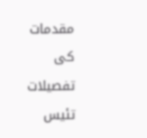مقدمات کی تفصیلات تئیس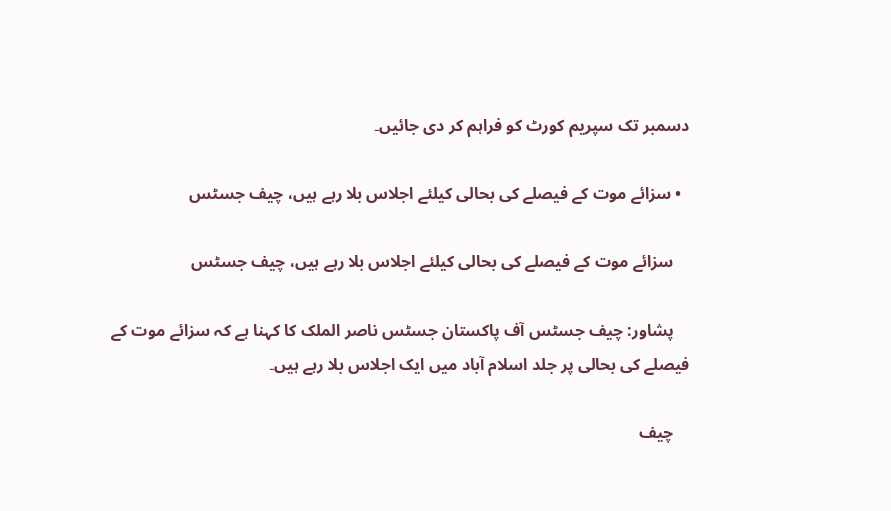دسمبر تک سپریم کورٹ کو فراہم کر دی جائیں۔

  • سزائے موت کے فیصلے کی بحالی کیلئے اجلاس بلا رہے ہیں، چیف جسٹس

    سزائے موت کے فیصلے کی بحالی کیلئے اجلاس بلا رہے ہیں، چیف جسٹس

    پشاور: چیف جسٹس آف پاکستان جسٹس ناصر الملک کا کہنا ہے کہ سزائے موت کے فیصلے کی بحالی پر جلد اسلام آباد میں ایک اجلاس بلا رہے ہیں۔

    چیف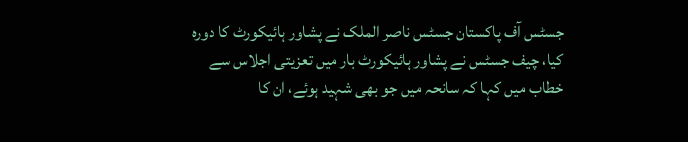جسٹس آف پاکستان جسٹس ناصر الملک نے پشاور ہائیکورٹ کا دورہ کیا، چیف جسٹس نے پشاور ہائیکورٹ بار میں تعزیتی اجلاس سے خطاب میں کہا کہ سانحہ میں جو بھی شہید ہوئے، ان کا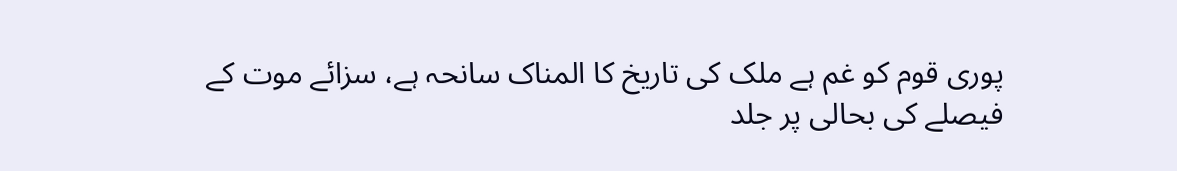پوری قوم کو غم ہے ملک کی تاریخ کا المناک سانحہ ہے، سزائے موت کے فیصلے کی بحالی پر جلد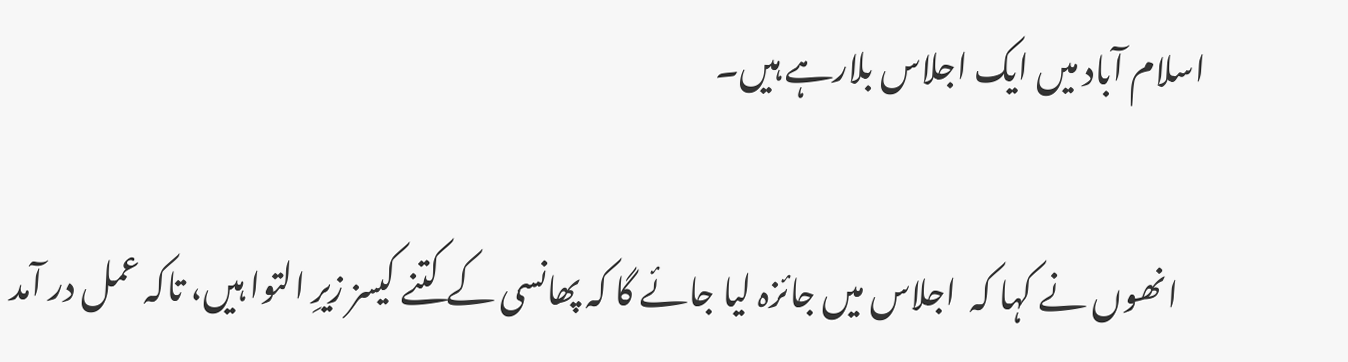اسلام آباد میں ایک اجلاس بلارہے ہیں۔

    انھوں نے کہا کہ  اجلاس میں جائزہ لیا جائے گا کہ پھانسی کے کتنے کیسز زیرِ التوا ہیں، تاکہ عمل در آمد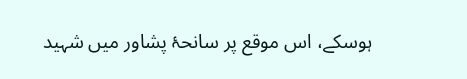ہوسکے، اس موقع پر سانحۂ پشاور میں شہید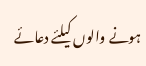ہونے والوں کیلئے دعائے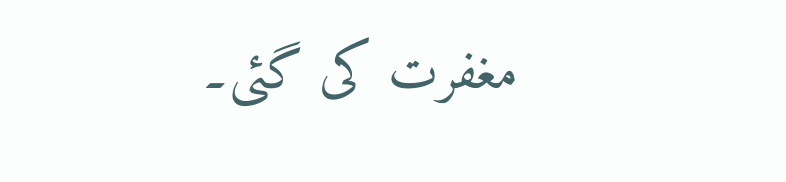مغفرت کی گئی۔